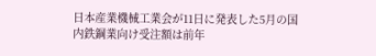日本産業機械工業会が11日に発表した5月の国内鉄鋼業向け受注額は前年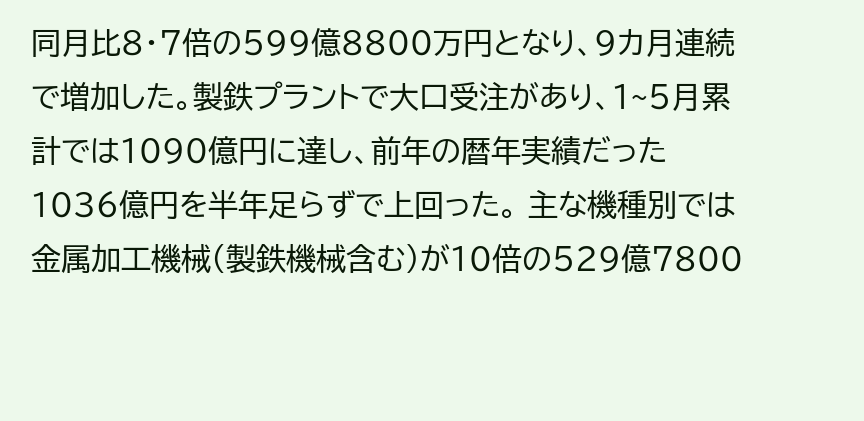同月比8・7倍の599億8800万円となり、9カ月連続で増加した。製鉄プラントで大口受注があり、1~5月累計では1090億円に達し、前年の暦年実績だった1036億円を半年足らずで上回った。 主な機種別では金属加工機械(製鉄機械含む)が10倍の529億7800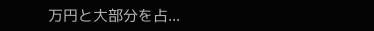万円と大部分を占...